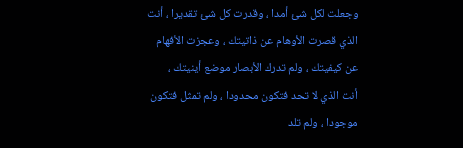وجعلت لكل شئ أمدا ، وقدرت كل شئ تقديرا ، أنت
الذي قصرت الأوهام عن ذاتيتك ، وعجزت الأفهام
عن كيفيتك ، ولم تدرك الأبصار موضع أينيتك ،
أنت الذي لا تحد فتكون محدودا ، ولم تمثل فتكون
موجودا ، ولم تلد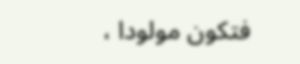فتكون مولودا ،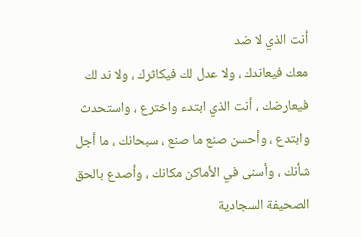أنت الذي لا ضد
معك فيعاندك ، ولا عدل لك فيكاثرك ، ولا ند لك
فيعارضك ، أنت الذي ابتدء واخترع ، واستحدث
وابتدع ، وأحسن صنع ما صنع ، سبحانك ، ما أجل
شأنك ، وأسنى في الأماكن مكانك ، وأصدع بالحق
الصحيفة السجادية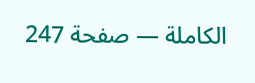الكاملة — صفحة 247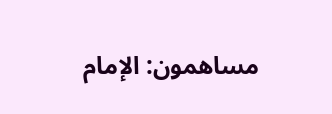مساهمون: الإمام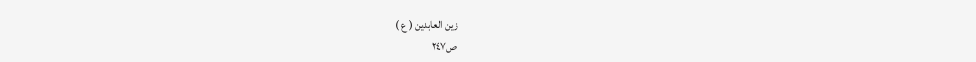زين العابدين ( ع )
ص٢٤٧